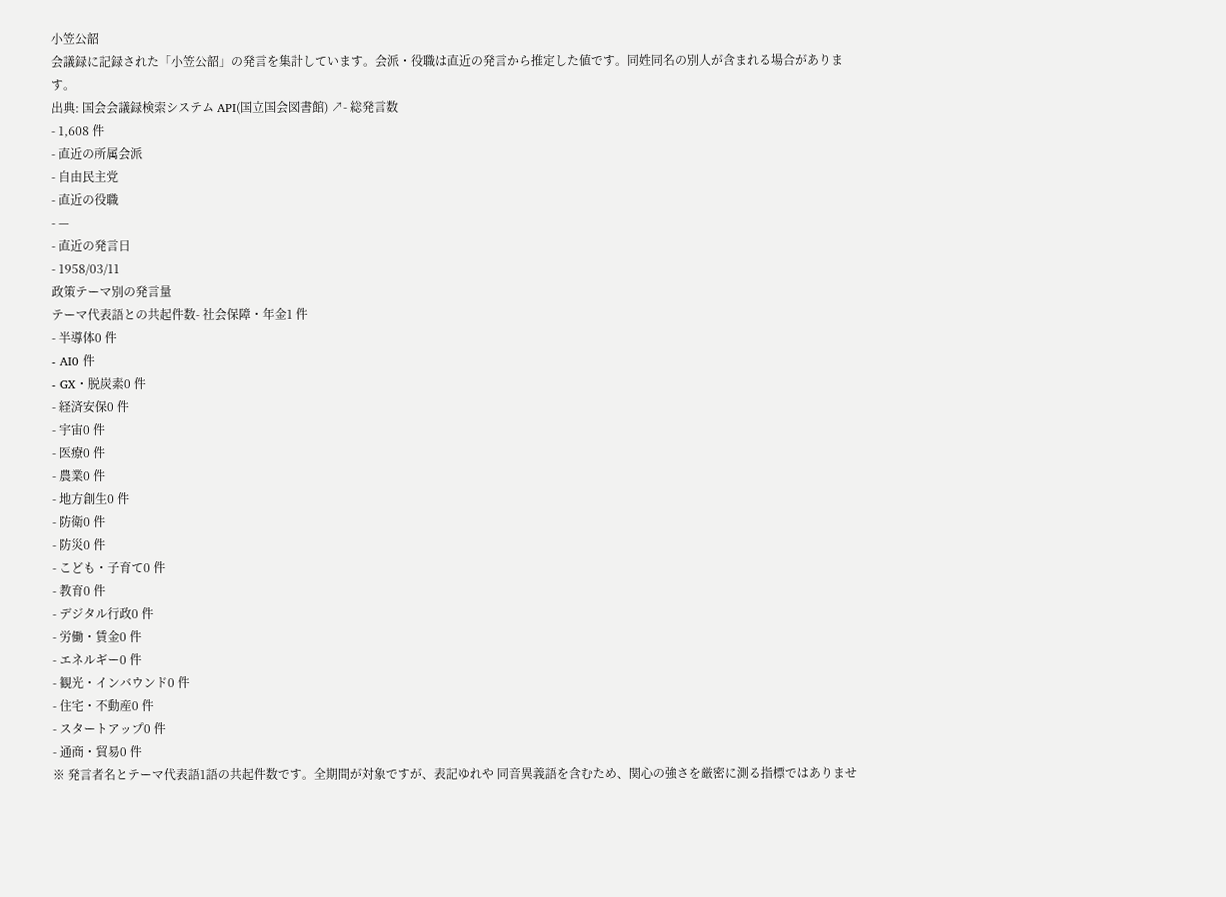小笠公韶
会議録に記録された「小笠公韶」の発言を集計しています。会派・役職は直近の発言から推定した値です。同姓同名の別人が含まれる場合があります。
出典: 国会会議録検索システム API(国立国会図書館) ↗- 総発言数
- 1,608 件
- 直近の所属会派
- 自由民主党
- 直近の役職
- —
- 直近の発言日
- 1958/03/11
政策テーマ別の発言量
テーマ代表語との共起件数- 社会保障・年金1 件
- 半導体0 件
- AI0 件
- GX・脱炭素0 件
- 経済安保0 件
- 宇宙0 件
- 医療0 件
- 農業0 件
- 地方創生0 件
- 防衛0 件
- 防災0 件
- こども・子育て0 件
- 教育0 件
- デジタル行政0 件
- 労働・賃金0 件
- エネルギー0 件
- 観光・インバウンド0 件
- 住宅・不動産0 件
- スタートアップ0 件
- 通商・貿易0 件
※ 発言者名とテーマ代表語1語の共起件数です。全期間が対象ですが、表記ゆれや 同音異義語を含むため、関心の強さを厳密に測る指標ではありませ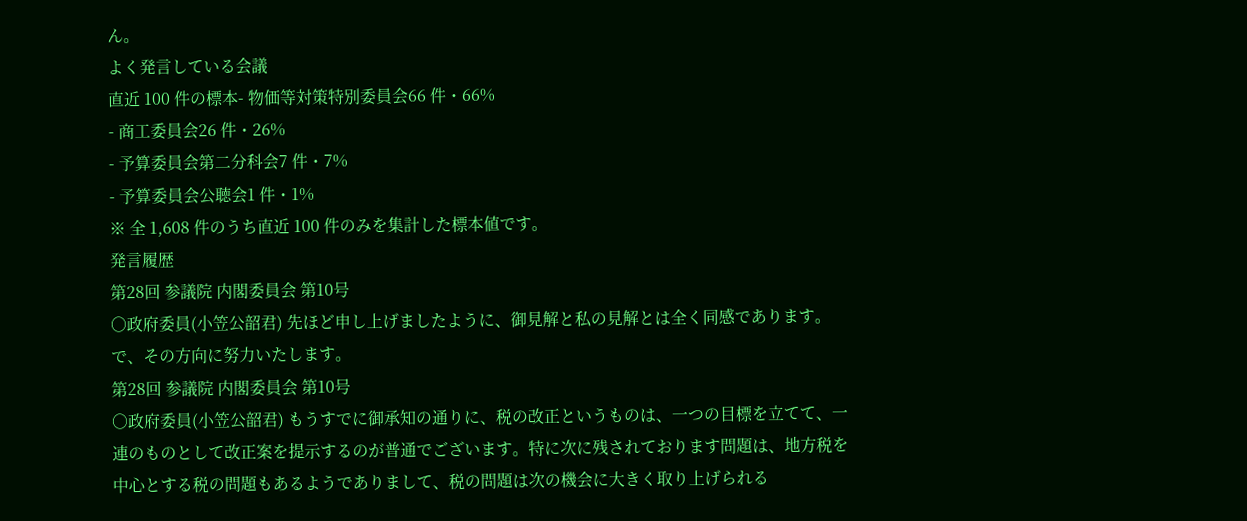ん。
よく発言している会議
直近 100 件の標本- 物価等対策特別委員会66 件・66%
- 商工委員会26 件・26%
- 予算委員会第二分科会7 件・7%
- 予算委員会公聴会1 件・1%
※ 全 1,608 件のうち直近 100 件のみを集計した標本値です。
発言履歴
第28回 参議院 内閣委員会 第10号
○政府委員(小笠公韶君) 先ほど申し上げましたように、御見解と私の見解とは全く同感であります。で、その方向に努力いたします。
第28回 参議院 内閣委員会 第10号
○政府委員(小笠公韶君) もうすでに御承知の通りに、税の改正というものは、一つの目標を立てて、一連のものとして改正案を提示するのが普通でございます。特に次に残されております問題は、地方税を中心とする税の問題もあるようでありまして、税の問題は次の機会に大きく取り上げられる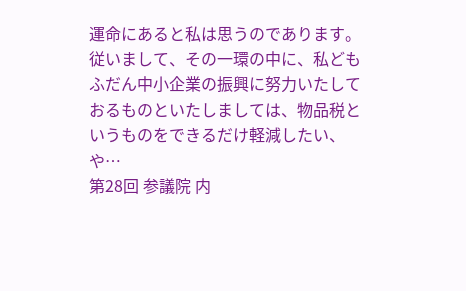運命にあると私は思うのであります。従いまして、その一環の中に、私どもふだん中小企業の振興に努力いたしておるものといたしましては、物品税というものをできるだけ軽減したい、や…
第28回 参議院 内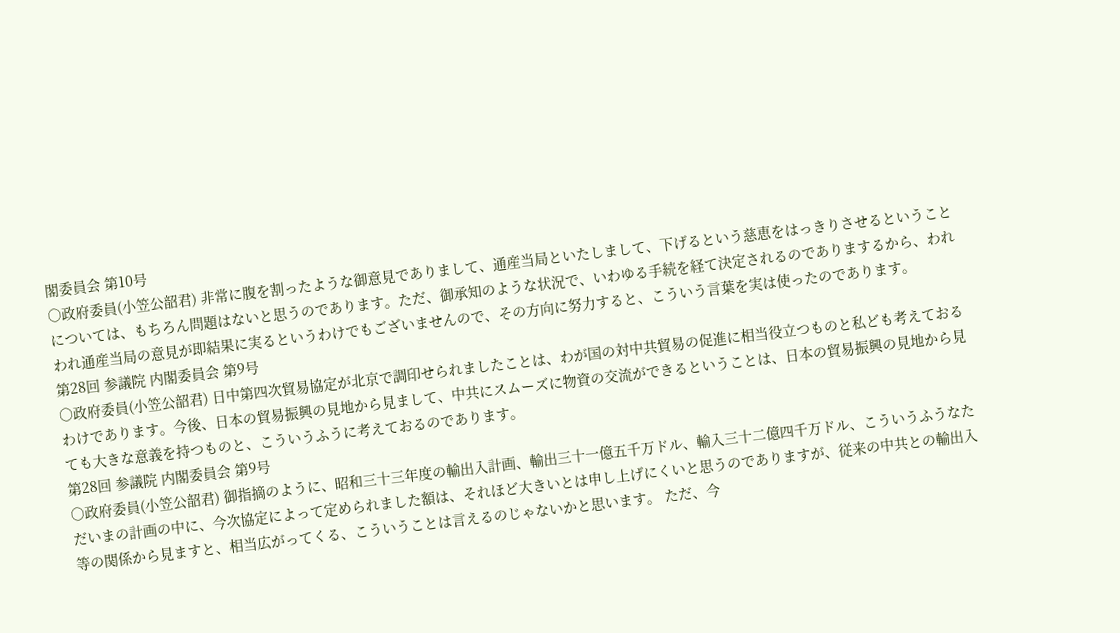閣委員会 第10号
○政府委員(小笠公韶君) 非常に腹を割ったような御意見でありまして、通産当局といたしまして、下げるという慈恵をはっきりさせるということについては、もちろん問題はないと思うのであります。ただ、御承知のような状況で、いわゆる手続を経て決定されるのでありまするから、われわれ通産当局の意見が即結果に実るというわけでもございませんので、その方向に努力すると、こういう言葉を実は使ったのであります。
第28回 参議院 内閣委員会 第9号
○政府委員(小笠公韶君) 日中第四次貿易協定が北京で調印せられましたことは、わが国の対中共貿易の促進に相当役立つものと私ども考えておるわけであります。今後、日本の貿易振興の見地から見まして、中共にスムーズに物資の交流ができるということは、日本の貿易振興の見地から見ても大きな意義を持つものと、こういうふうに考えておるのであります。
第28回 参議院 内閣委員会 第9号
○政府委員(小笠公韶君) 御指摘のように、昭和三十三年度の輸出入計画、輸出三十一億五千万ドル、輸入三十二億四千万ドル、こういうふうなただいまの計画の中に、今次協定によって定められました額は、それほど大きいとは申し上げにくいと思うのでありますが、従来の中共との輸出入等の関係から見ますと、相当広がってくる、こういうことは言えるのじゃないかと思います。 ただ、今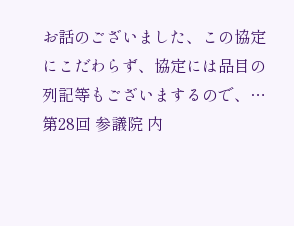お話のございました、この協定にこだわらず、協定には品目の列記等もございまするので、…
第28回 参議院 内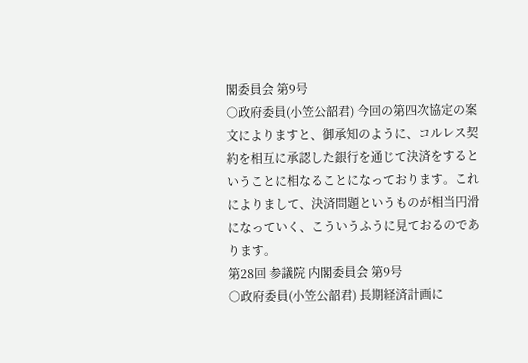閣委員会 第9号
○政府委員(小笠公韶君) 今回の第四次協定の案文によりますと、御承知のように、コルレス契約を相互に承認した銀行を通じて決済をするということに相なることになっております。これによりまして、決済問題というものが相当円滑になっていく、こういうふうに見ておるのであります。
第28回 参議院 内閣委員会 第9号
○政府委員(小笠公韶君) 長期経済計画に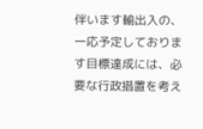伴います輸出入の、一応予定しております目標達成には、必要な行政措置を考え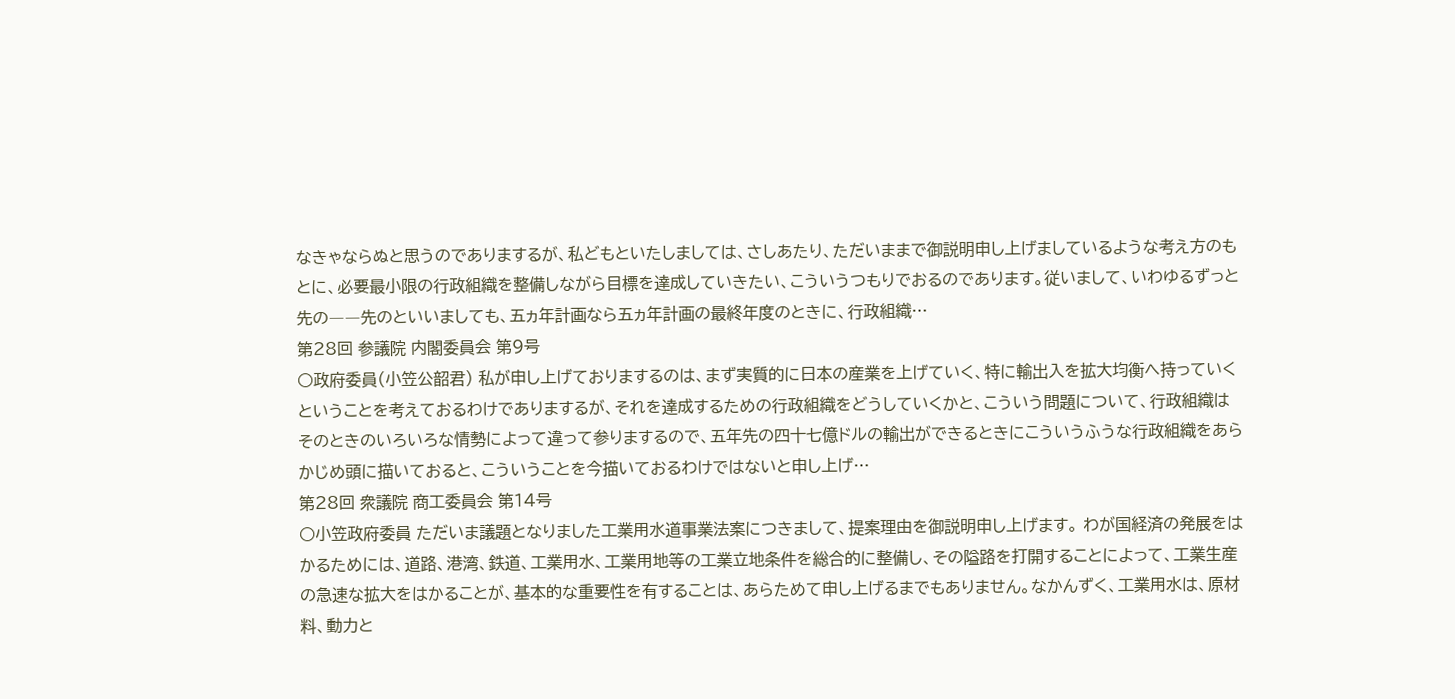なきゃならぬと思うのでありまするが、私どもといたしましては、さしあたり、ただいままで御説明申し上げましているような考え方のもとに、必要最小限の行政組織を整備しながら目標を達成していきたい、こういうつもりでおるのであります。従いまして、いわゆるずっと先の――先のといいましても、五ヵ年計画なら五ヵ年計画の最終年度のときに、行政組織…
第28回 参議院 内閣委員会 第9号
○政府委員(小笠公韶君) 私が申し上げておりまするのは、まず実質的に日本の産業を上げていく、特に輸出入を拡大均衡へ持っていくということを考えておるわけでありまするが、それを達成するための行政組織をどうしていくかと、こういう問題について、行政組織はそのときのいろいろな情勢によって違って参りまするので、五年先の四十七億ドルの輸出ができるときにこういうふうな行政組織をあらかじめ頭に描いておると、こういうことを今描いておるわけではないと申し上げ…
第28回 衆議院 商工委員会 第14号
○小笠政府委員 ただいま議題となりました工業用水道事業法案につきまして、提案理由を御説明申し上げます。 わが国経済の発展をはかるためには、道路、港湾、鉄道、工業用水、工業用地等の工業立地条件を総合的に整備し、その隘路を打開することによって、工業生産の急速な拡大をはかることが、基本的な重要性を有することは、あらためて申し上げるまでもありません。なかんずく、工業用水は、原材料、動力と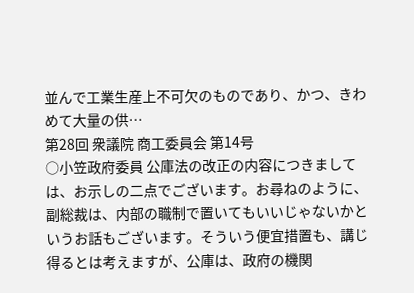並んで工業生産上不可欠のものであり、かつ、きわめて大量の供…
第28回 衆議院 商工委員会 第14号
○小笠政府委員 公庫法の改正の内容につきましては、お示しの二点でございます。お尋ねのように、副総裁は、内部の職制で置いてもいいじゃないかというお話もございます。そういう便宜措置も、講じ得るとは考えますが、公庫は、政府の機関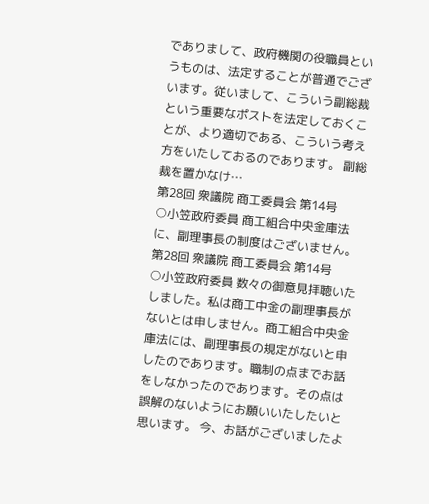でありまして、政府機関の役職員というものは、法定することが普通でございます。従いまして、こういう副総裁という重要なポストを法定しておくことが、より適切である、こういう考え方をいたしておるのであります。 副総裁を置かなけ…
第28回 衆議院 商工委員会 第14号
○小笠政府委員 商工組合中央金庫法に、副理事長の制度はございません。
第28回 衆議院 商工委員会 第14号
○小笠政府委員 数々の御意見拝聴いたしました。私は商工中金の副理事長がないとは申しません。商工組合中央金庫法には、副理事長の規定がないと申したのであります。職制の点までお話をしなかったのであります。その点は誤解のないようにお願いいたしたいと思います。 今、お話がございましたよ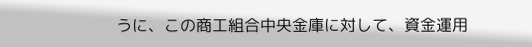うに、この商工組合中央金庫に対して、資金運用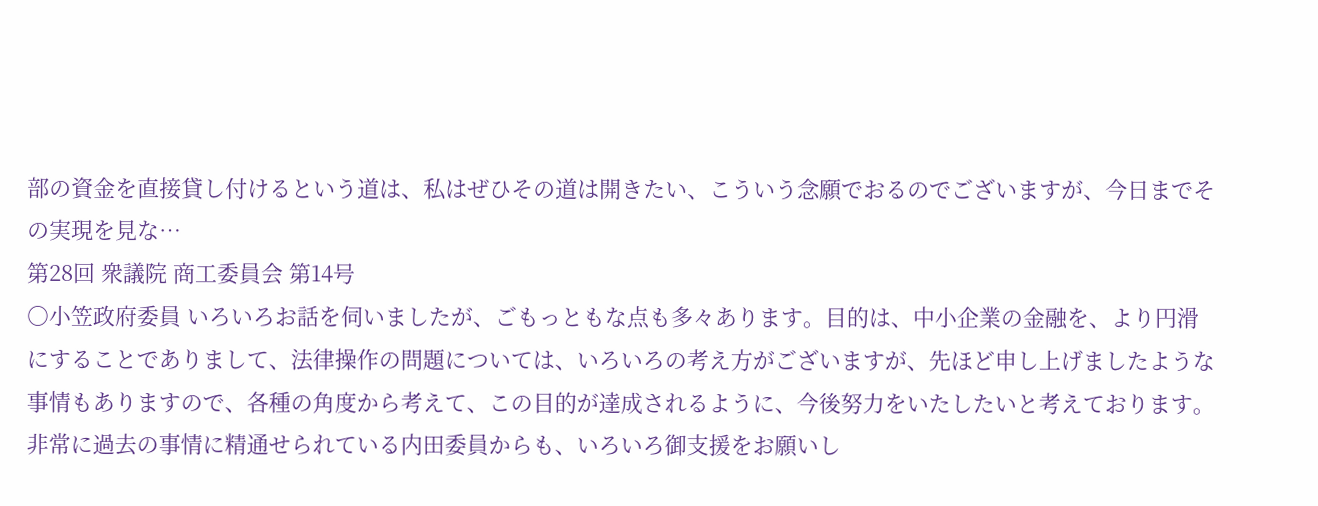部の資金を直接貸し付けるという道は、私はぜひその道は開きたい、こういう念願でおるのでございますが、今日までその実現を見な…
第28回 衆議院 商工委員会 第14号
○小笠政府委員 いろいろお話を伺いましたが、ごもっともな点も多々あります。目的は、中小企業の金融を、より円滑にすることでありまして、法律操作の問題については、いろいろの考え方がございますが、先ほど申し上げましたような事情もありますので、各種の角度から考えて、この目的が達成されるように、今後努力をいたしたいと考えております。非常に過去の事情に精通せられている内田委員からも、いろいろ御支援をお願いし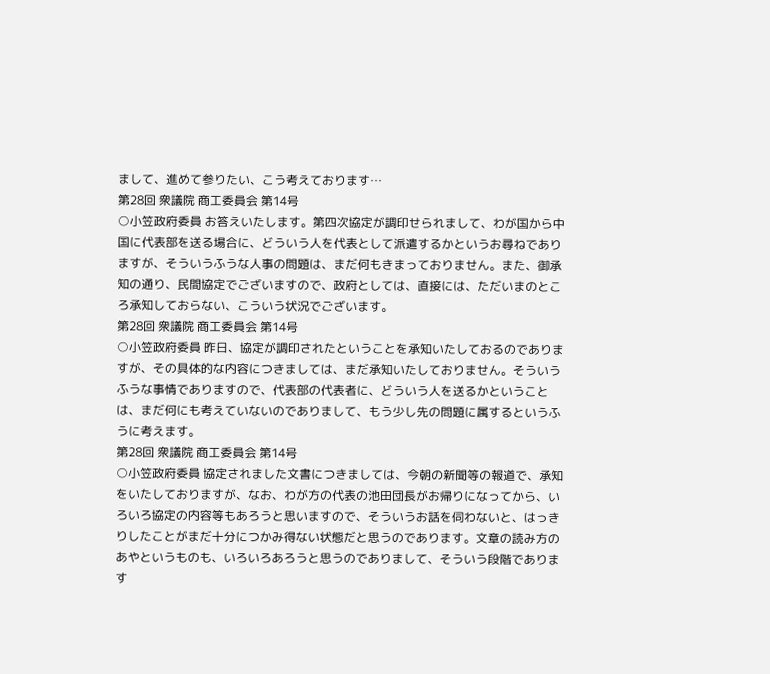まして、進めて参りたい、こう考えております…
第28回 衆議院 商工委員会 第14号
○小笠政府委員 お答えいたします。第四次協定が調印せられまして、わが国から中国に代表部を送る場合に、どういう人を代表として派遣するかというお尋ねでありますが、そういうふうな人事の問題は、まだ何もきまっておりません。また、御承知の通り、民間協定でございますので、政府としては、直接には、ただいまのところ承知しておらない、こういう状況でございます。
第28回 衆議院 商工委員会 第14号
○小笠政府委員 昨日、協定が調印されたということを承知いたしておるのでありますが、その具体的な内容につきましては、まだ承知いたしておりません。そういうふうな事情でありますので、代表部の代表者に、どういう人を送るかということは、まだ何にも考えていないのでありまして、もう少し先の問題に属するというふうに考えます。
第28回 衆議院 商工委員会 第14号
○小笠政府委員 協定されました文書につきましては、今朝の新聞等の報道で、承知をいたしておりますが、なお、わが方の代表の池田団長がお帰りになってから、いろいろ協定の内容等もあろうと思いますので、そういうお話を伺わないと、はっきりしたことがまだ十分につかみ得ない状態だと思うのであります。文章の読み方のあやというものも、いろいろあろうと思うのでありまして、そういう段階であります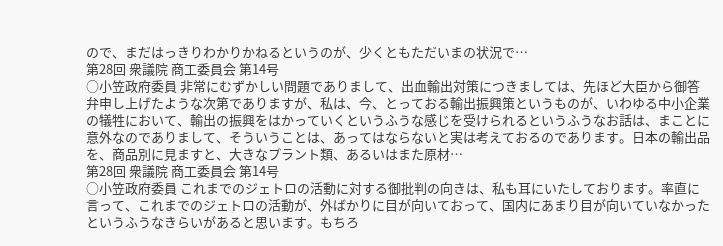ので、まだはっきりわかりかねるというのが、少くともただいまの状況で…
第28回 衆議院 商工委員会 第14号
○小笠政府委員 非常にむずかしい問題でありまして、出血輸出対策につきましては、先ほど大臣から御答弁申し上げたような次第でありますが、私は、今、とっておる輸出振興策というものが、いわゆる中小企業の犠牲において、輸出の振興をはかっていくというふうな感じを受けられるというふうなお話は、まことに意外なのでありまして、そういうことは、あってはならないと実は考えておるのであります。日本の輸出品を、商品別に見ますと、大きなプラント類、あるいはまた原材…
第28回 衆議院 商工委員会 第14号
○小笠政府委員 これまでのジェトロの活動に対する御批判の向きは、私も耳にいたしております。率直に言って、これまでのジェトロの活動が、外ばかりに目が向いておって、国内にあまり目が向いていなかったというふうなきらいがあると思います。もちろ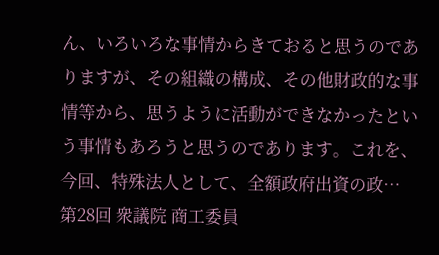ん、いろいろな事情からきておると思うのでありますが、その組織の構成、その他財政的な事情等から、思うように活動ができなかったという事情もあろうと思うのであります。これを、今回、特殊法人として、全額政府出資の政…
第28回 衆議院 商工委員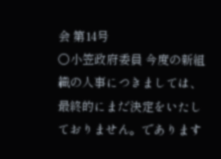会 第14号
○小笠政府委員 今度の新組織の人事につきましては、最終的にまだ決定をいたしておりません。であります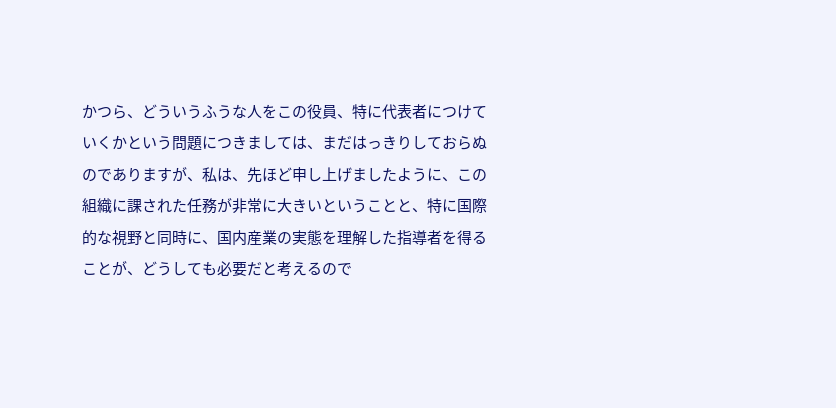かつら、どういうふうな人をこの役員、特に代表者につけていくかという問題につきましては、まだはっきりしておらぬのでありますが、私は、先ほど申し上げましたように、この組織に課された任務が非常に大きいということと、特に国際的な視野と同時に、国内産業の実態を理解した指導者を得ることが、どうしても必要だと考えるので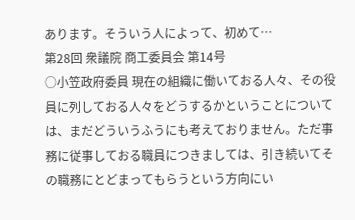あります。そういう人によって、初めて…
第28回 衆議院 商工委員会 第14号
○小笠政府委員 現在の組織に働いておる人々、その役員に列しておる人々をどうするかということについては、まだどういうふうにも考えておりません。ただ事務に従事しておる職員につきましては、引き続いてその職務にとどまってもらうという方向にい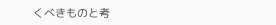くべきものと考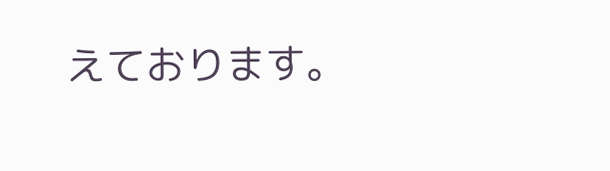えております。